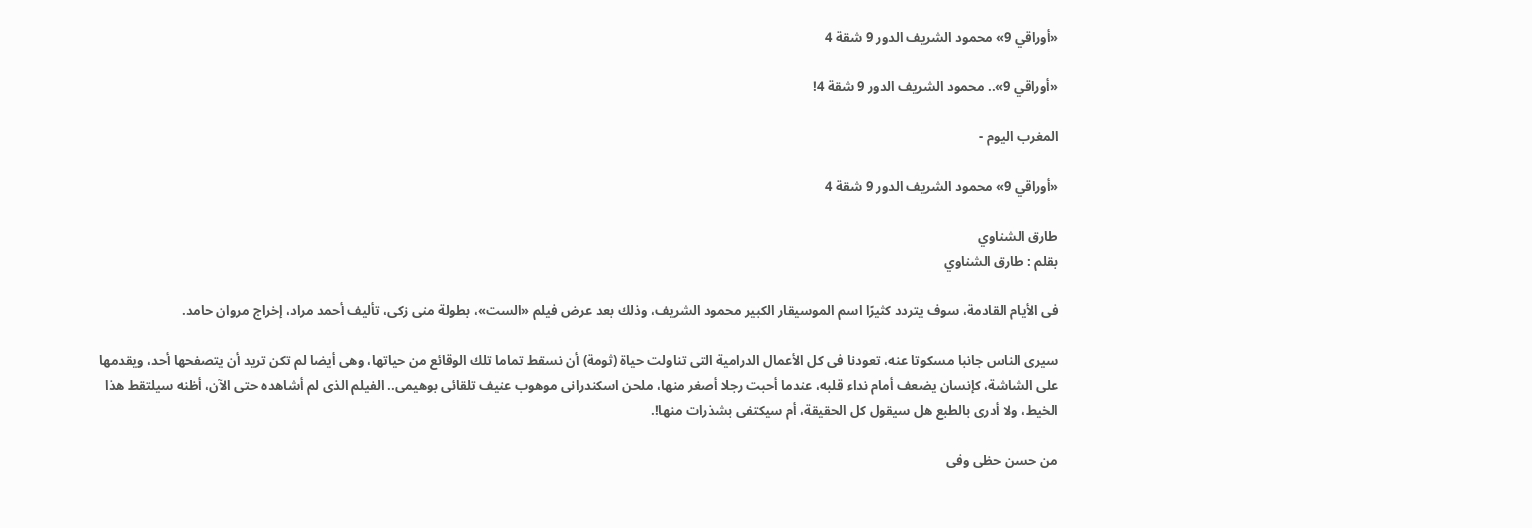«أوراقي 9» محمود الشريف الدور 9 شقة 4

«أوراقي 9».. محمود الشريف الدور 9 شقة 4!

المغرب اليوم -

«أوراقي 9» محمود الشريف الدور 9 شقة 4

طارق الشناوي
بقلم : طارق الشناوي

فى الأيام القادمة، سوف يتردد كثيرًا اسم الموسيقار الكبير محمود الشريف، وذلك بعد عرض فيلم «الست»، بطولة منى زكى، تأليف أحمد مراد، إخراج مروان حامد.

سيرى الناس جانبا مسكوتا عنه، تعودنا فى كل الأعمال الدرامية التى تناولت حياة (ثومة) أن نسقط تماما تلك الوقائع من حياتها، وهى أيضا لم تكن تريد أن يتصفحها أحد، ويقدمها على الشاشة، كإنسان يضعف أمام نداء قلبه، عندما أحبت رجلا أصغر منها، ملحن اسكندرانى موهوب عنيف تلقائى بوهيمى.. الفيلم الذى لم أشاهده حتى الآن، أظنه سيلتقط هذا الخيط، ولا أدرى بالطبع هل سيقول كل الحقيقة، أم سيكتفى بشذرات منها!.

من حسن حظى وفى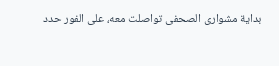بداية مشوارى الصحفى تواصلت معه، على الفور حدد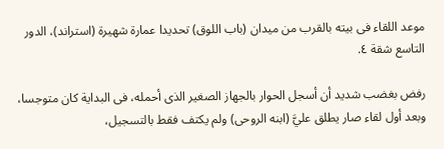موعد اللقاء فى بيته بالقرب من ميدان (باب اللوق) تحديدا عمارة شهيرة (استراند)، الدور التاسع شقة ٤.

رفض بغضب شديد أن أسجل الحوار بالجهاز الصغير الذى أحمله، فى البداية كان متوجسا، وبعد أول لقاء صار يطلق عليَّ (ابنه الروحى) ولم يكتف فقط بالتسجيل،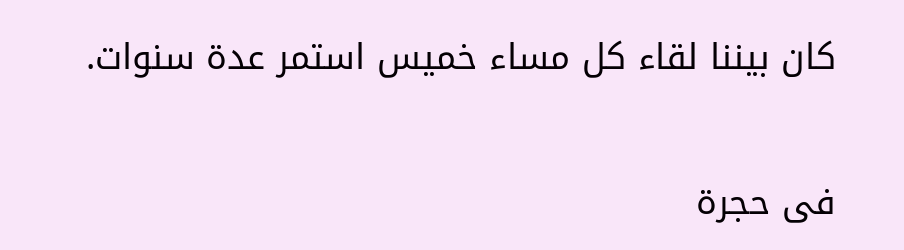كان بيننا لقاء كل مساء خميس استمر عدة سنوات.

فى حجرة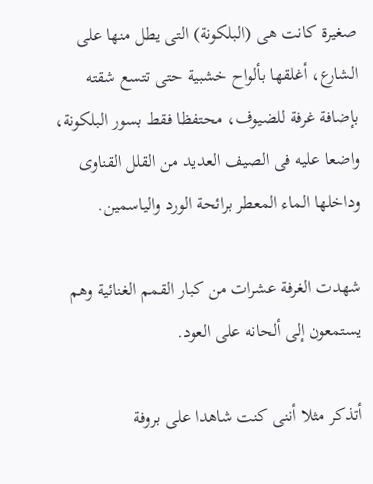صغيرة كانت هى (البلكونة) التى يطل منها على الشارع، أغلقها بألواح خشبية حتى تتسع شقته بإضافة غرفة للضيوف، محتفظا فقط بسور البلكونة، واضعا عليه فى الصيف العديد من القلل القناوى وداخلها الماء المعطر برائحة الورد والياسمين.

شهدت الغرفة عشرات من كبار القمم الغنائية وهم يستمعون إلى ألحانه على العود.

أتذكر مثلا أننى كنت شاهدا على بروفة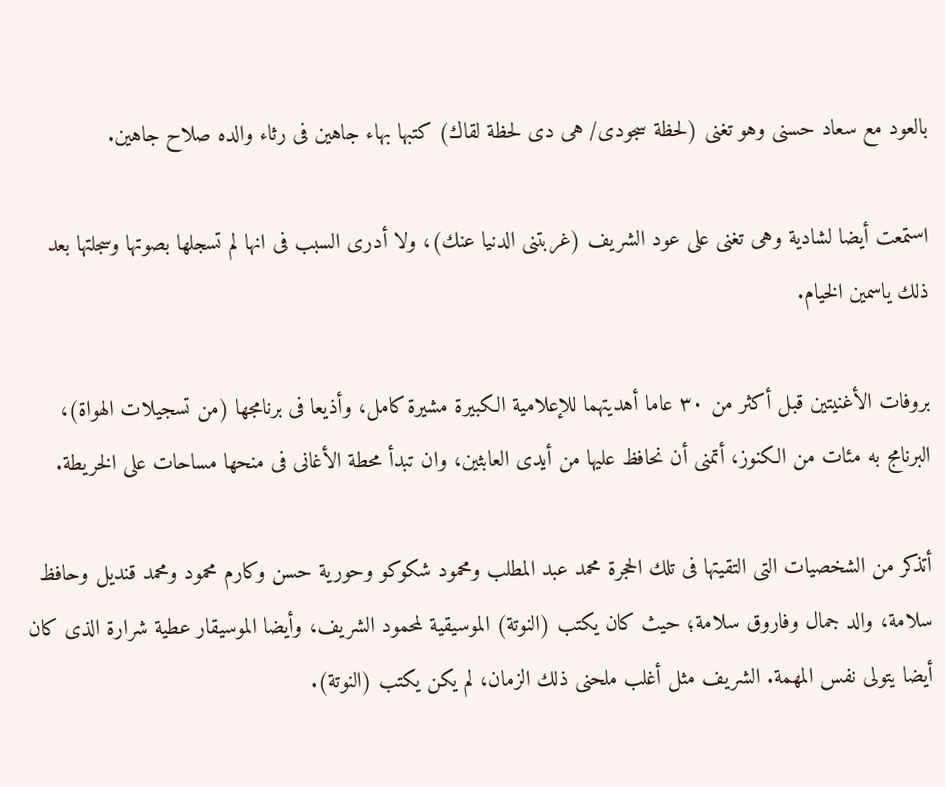بالعود مع سعاد حسنى وهو تغنى (لحظة سجودى/ هى دى لحظة لقاك) كتبها بهاء جاهين فى رثاء والده صلاح جاهين.

استمعت أيضا لشادية وهى تغنى على عود الشريف (غربتنى الدنيا عنك)، ولا أدرى السبب فى انها لم تسجلها بصوتها وسجلتها بعد ذلك ياسمين الخيام.

بروفات الأغنيتين قبل أكثر من ٣٠ عاما أهديتهما للإعلامية الكبيرة مشيرة كامل، وأذيعا فى برنامجها (من تسجيلات الهواة)، البرنامج به مئات من الكنوز، أتمنى أن نحافظ عليها من أيدى العابثين، وان تبدأ محطة الأغانى فى منحها مساحات على الخريطة.

أتذكر من الشخصيات التى التقيتها فى تلك الحجرة محمد عبد المطلب ومحمود شكوكو وحورية حسن وكارم محمود ومحمد قنديل وحافظ سلامة، والد جمال وفاروق سلامة؛ حيث كان يكتب (النوتة) الموسيقية لمحمود الشريف، وأيضا الموسيقار عطية شرارة الذى كان أيضا يتولى نفس المهمة. الشريف مثل أغلب ملحنى ذلك الزمان، لم يكن يكتب (النوتة).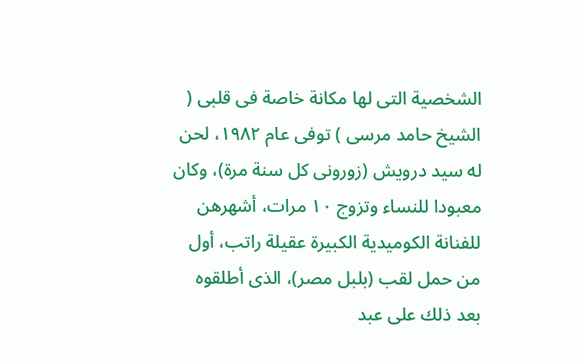الشخصية التى لها مكانة خاصة فى قلبى ( الشيخ حامد مرسى ) توفى عام ١٩٨٢، لحن له سيد درويش (زورونى كل سنة مرة)، وكان معبودا للنساء وتزوج ١٠ مرات، أشهرهن للفنانة الكوميدية الكبيرة عقيلة راتب، أول من حمل لقب (بلبل مصر)، الذى أطلقوه بعد ذلك على عبد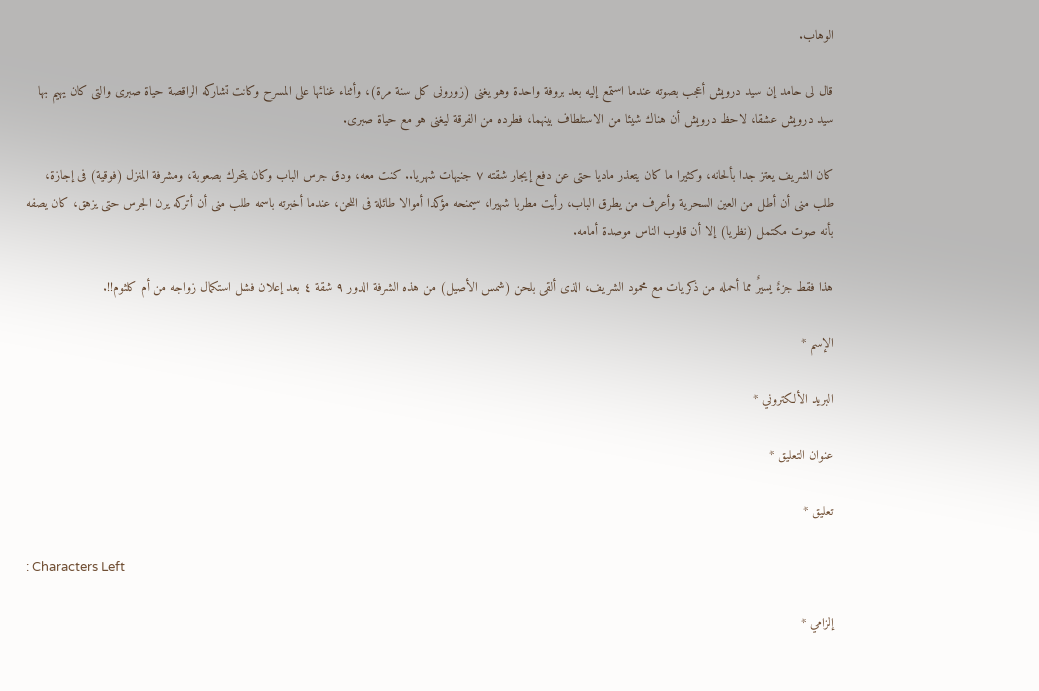الوهاب.

قال لى حامد إن سيد درويش أعجب بصوته عندما استمع إليه بعد بروفة واحدة وهو يغنى (زورونى كل سنة مرة)، وأثناء غنائها على المسرح وكانت تشاركه الراقصة حياة صبرى والتى كان يهيم بها سيد درويش عشقا، لاحظ درويش أن هناك شيئا من الاستلطاف بينهما، فطرده من الفرقة ليغنى هو مع حياة صبرى.

كان الشريف يعتز جدا بألحانه، وكثيرا ما كان يتعذر ماديا حتى عن دفع إيجار شقته ٧ جنيهات شهريا.. كنت معه، ودق جرس الباب وكان يتحرك بصعوبة، ومشرفة المنزل (فوقية) فى إجازة، طلب منى أن أطل من العين السحرية وأعرف من يطرق الباب، رأيت مطربا شهيرا، سيمنحه مؤكدا أموالا طائلة فى اللحن، عندما أخبرته باسمه طلب منى أن أتركه يرن الجرس حتى يزهق، كان يصفه بأنه صوت مكتمل (نظريا) إلا أن قلوب الناس موصدة أمامه.

هذا فقط جزءٌ يسيرٌ مما أحمله من ذكريات مع محمود الشريف، الذى ألقى بلحن (شمس الأصيل) من هذه الشرفة الدور ٩ شقة ٤ بعد إعلان فشل استكمال زواجه من أم كلثوم!!.

الإسم *

البريد الألكتروني *

عنوان التعليق *

تعليق *

: Characters Left

إلزامي *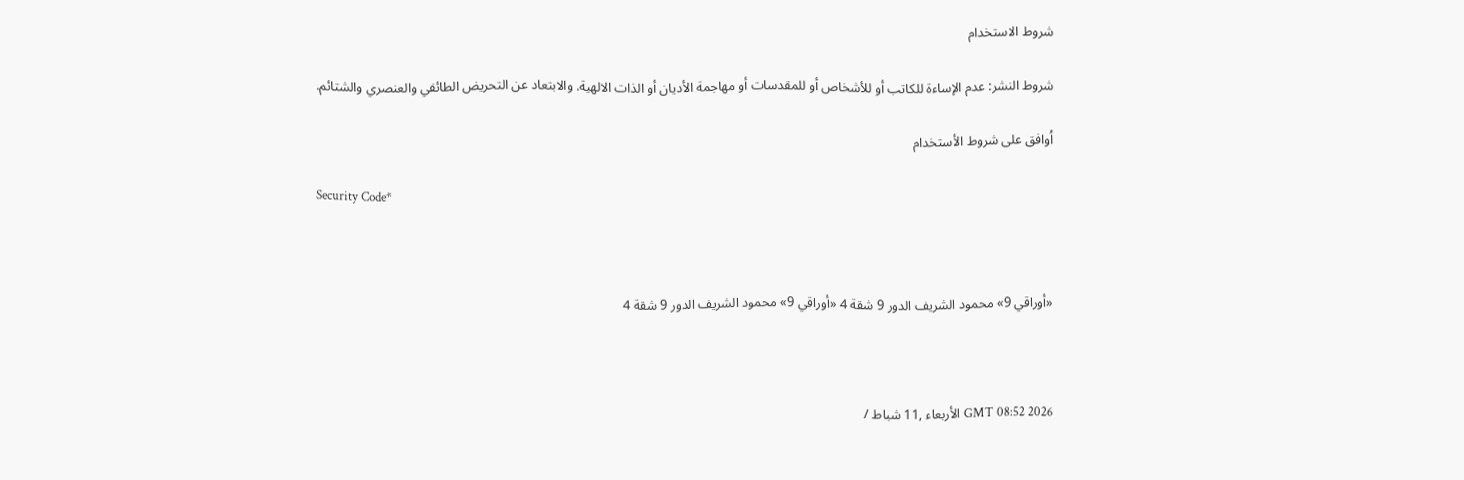شروط الاستخدام

شروط النشر: عدم الإساءة للكاتب أو للأشخاص أو للمقدسات أو مهاجمة الأديان أو الذات الالهية. والابتعاد عن التحريض الطائفي والعنصري والشتائم.

اُوافق على شروط الأستخدام

Security Code*



«أوراقي 9» محمود الشريف الدور 9 شقة 4 «أوراقي 9» محمود الشريف الدور 9 شقة 4



GMT 08:52 2026 الأربعاء ,11 شباط /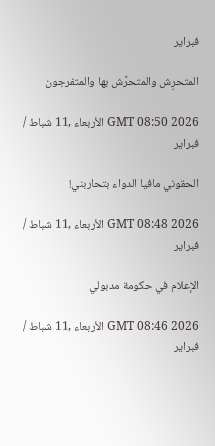فبراير

المتحرِش والمتحرَّش بها والمتفرجون

GMT 08:50 2026 الأربعاء ,11 شباط / فبراير

الحقوني مافيا الدواء بتحاربني!

GMT 08:48 2026 الأربعاء ,11 شباط / فبراير

الإعلام في حكومة مدبولي

GMT 08:46 2026 الأربعاء ,11 شباط / فبراير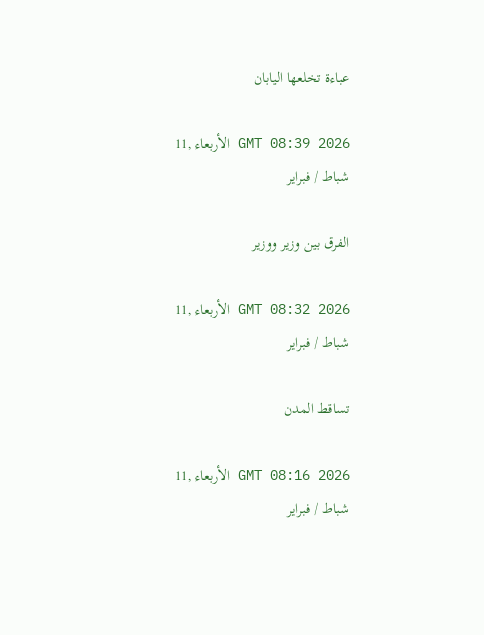عباءة تخلعها اليابان

GMT 08:39 2026 الأربعاء ,11 شباط / فبراير

الفرق بين وزير ووزير

GMT 08:32 2026 الأربعاء ,11 شباط / فبراير

تساقط المدن

GMT 08:16 2026 الأربعاء ,11 شباط / فبراير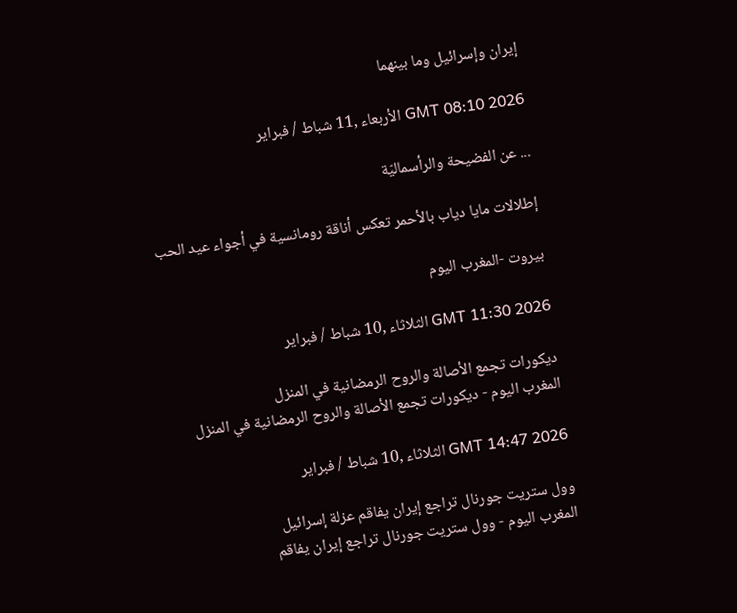إيران وإسرائيل وما بينهما

GMT 08:10 2026 الأربعاء ,11 شباط / فبراير

... عن الفضيحة والرأسماليّة

إطلالات مايا دياب بالأحمر تعكس أناقة رومانسية في أجواء عيد الحب

بيروت -المغرب اليوم

GMT 11:30 2026 الثلاثاء ,10 شباط / فبراير

ديكورات تجمع الأصالة والروح الرمضانية في المنزل
المغرب اليوم - ديكورات تجمع الأصالة والروح الرمضانية في المنزل

GMT 14:47 2026 الثلاثاء ,10 شباط / فبراير

وول ستريت جورنال تراجع إيران يفاقم عزلة إسرائيل
المغرب اليوم - وول ستريت جورنال تراجع إيران يفاقم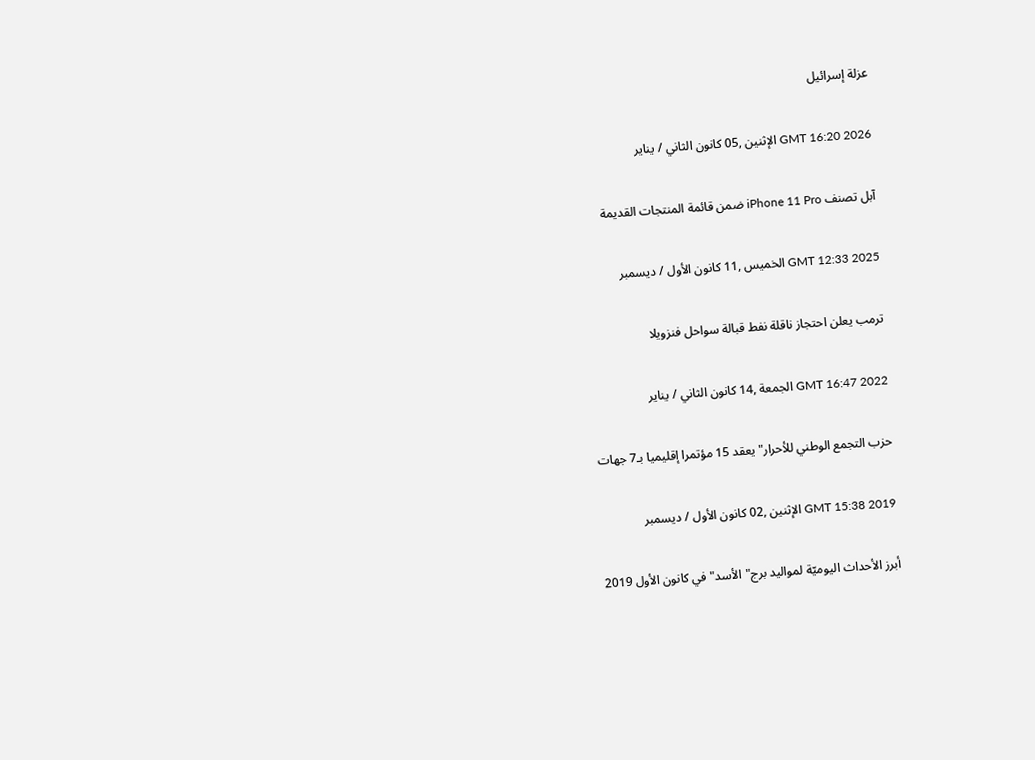عزلة إسرائيل

GMT 16:20 2026 الإثنين ,05 كانون الثاني / يناير

آبل تصنف iPhone 11 Pro ضمن قائمة المنتجات القديمة

GMT 12:33 2025 الخميس ,11 كانون الأول / ديسمبر

ترمب يعلن احتجاز ناقلة نفط قبالة سواحل فنزويلا

GMT 16:47 2022 الجمعة ,14 كانون الثاني / يناير

حزب التجمع الوطني للأحرار" يعقد 15 مؤتمرا إقليميا بـ7 جهات

GMT 15:38 2019 الإثنين ,02 كانون الأول / ديسمبر

أبرز الأحداث اليوميّة لمواليد برج"الأسد" في كانون الأول 2019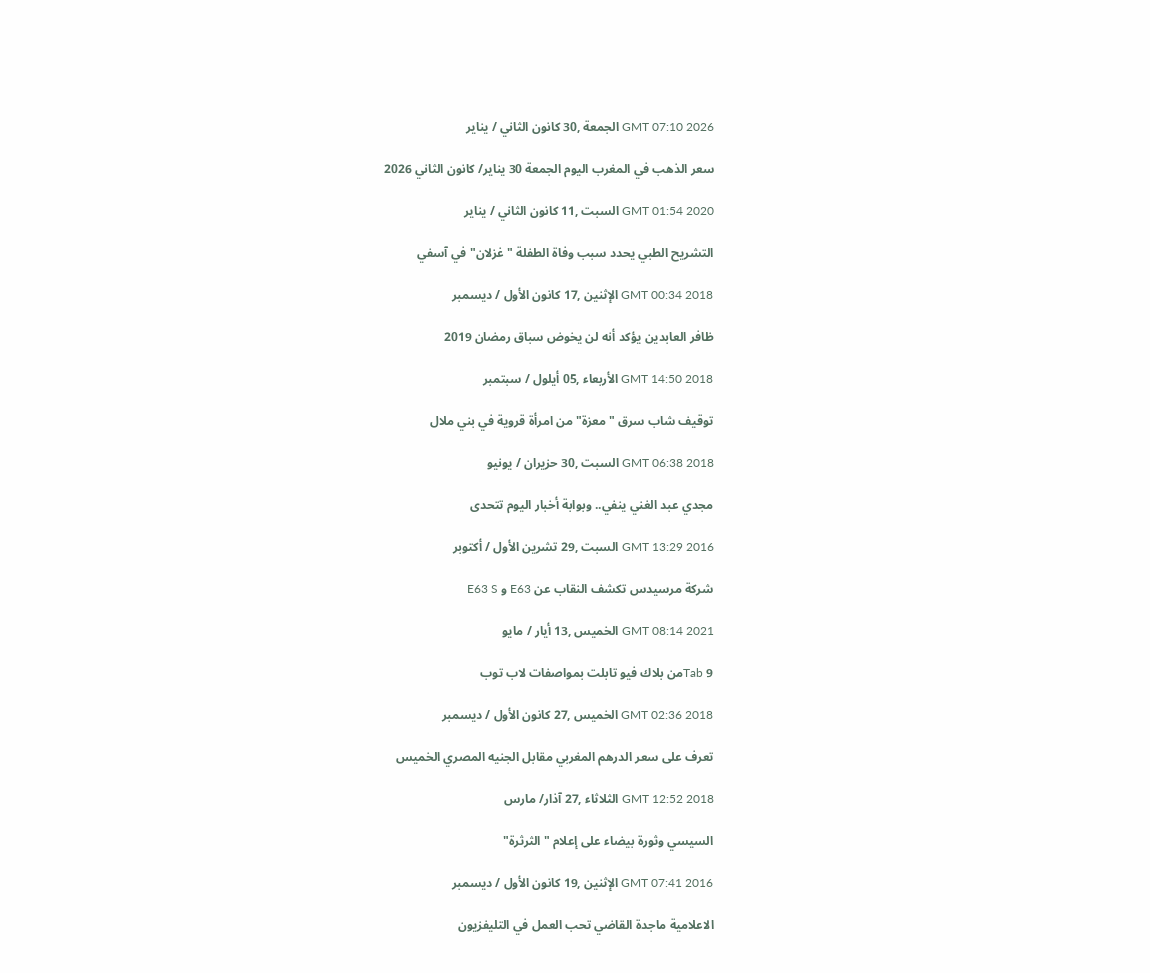GMT 07:10 2026 الجمعة ,30 كانون الثاني / يناير

سعر الذهب في المغرب اليوم الجمعة 30 يناير/ كانون الثاني 2026

GMT 01:54 2020 السبت ,11 كانون الثاني / يناير

التشريح الطبي يحدد سبب وفاة الطفلة "غزلان" في آسفي

GMT 00:34 2018 الإثنين ,17 كانون الأول / ديسمبر

ظافر العابدين يؤكد أنه لن يخوض سباق رمضان 2019

GMT 14:50 2018 الأربعاء ,05 أيلول / سبتمبر

توقيف شاب سرق "معزة" من امرأة قروية في بني ملال

GMT 06:38 2018 السبت ,30 حزيران / يونيو

مجدي عبد الغني ينفي.. وبوابة أخبار اليوم تتحدى

GMT 13:29 2016 السبت ,29 تشرين الأول / أكتوبر

شركة مرسيدس تكشف النقاب عن E63 و E63 S

GMT 08:14 2021 الخميس ,13 أيار / مايو

Tab 9من بلاك فيو تابلت بمواصفات لاب توب

GMT 02:36 2018 الخميس ,27 كانون الأول / ديسمبر

تعرف على سعر الدرهم المغربي مقابل الجنيه المصري الخميس

GMT 12:52 2018 الثلاثاء ,27 آذار/ مارس

السيسي وثورة بيضاء على إعلام "الثرثرة"

GMT 07:41 2016 الإثنين ,19 كانون الأول / ديسمبر

الاعلامية ماجدة القاضي تحب العمل في التليفزيون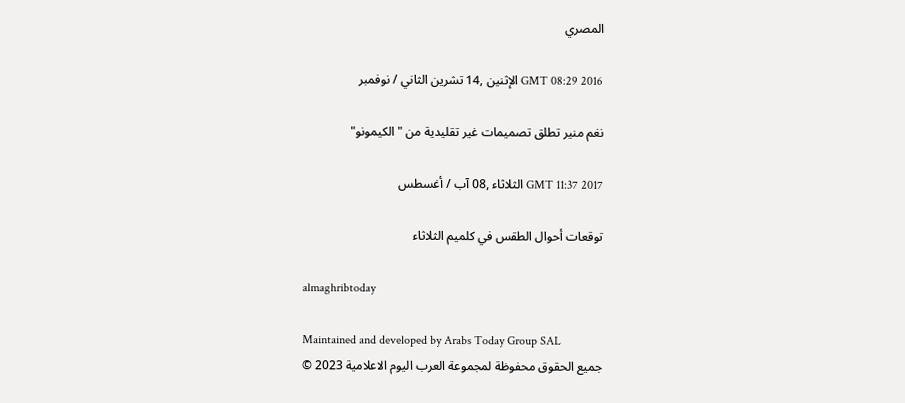المصري

GMT 08:29 2016 الإثنين ,14 تشرين الثاني / نوفمبر

نغم منير تطلق تصميمات غير تقليدية من "الكيمونو"

GMT 11:37 2017 الثلاثاء ,08 آب / أغسطس

توقعات أحوال الطقس في كلميم الثلاثاء

almaghribtoday

Maintained and developed by Arabs Today Group SAL
جميع الحقوق محفوظة لمجموعة العرب اليوم الاعلامية 2023 ©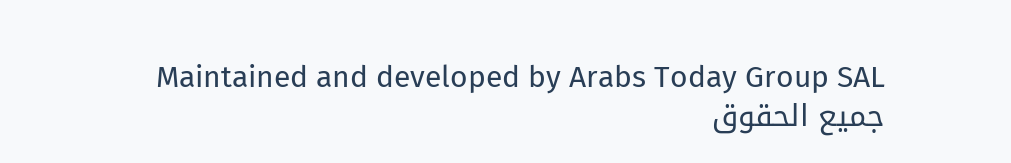Maintained and developed by Arabs Today Group SAL
جميع الحقوق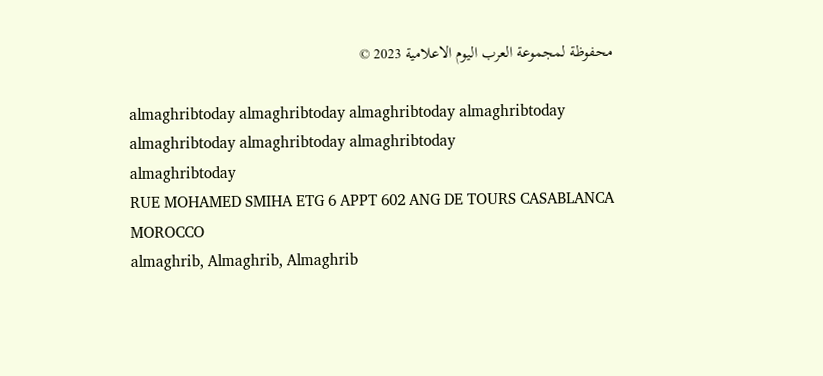محفوظة لمجموعة العرب اليوم الاعلامية 2023 ©

almaghribtoday almaghribtoday almaghribtoday almaghribtoday
almaghribtoday almaghribtoday almaghribtoday
almaghribtoday
RUE MOHAMED SMIHA ETG 6 APPT 602 ANG DE TOURS CASABLANCA MOROCCO
almaghrib, Almaghrib, Almaghrib